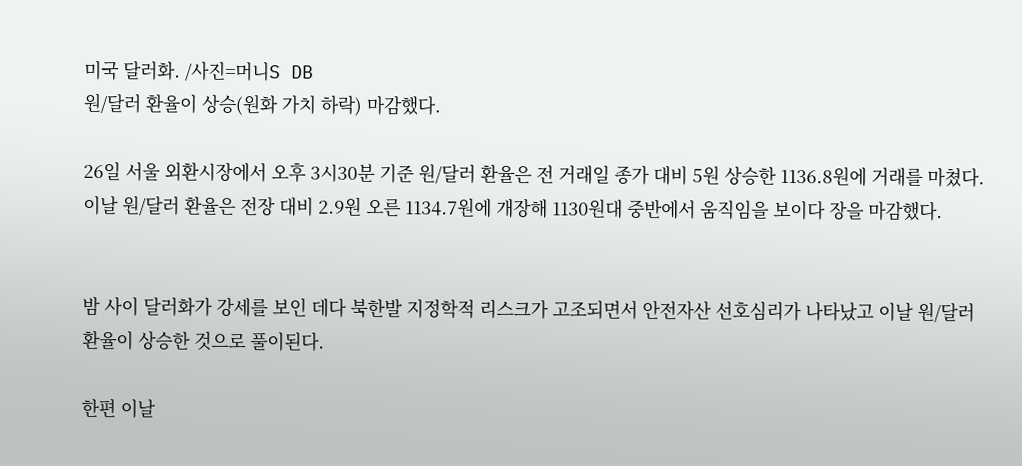미국 달러화. /사진=머니S DB
원/달러 환율이 상승(원화 가치 하락) 마감했다.

26일 서울 외환시장에서 오후 3시30분 기준 원/달러 환율은 전 거래일 종가 대비 5원 상승한 1136.8원에 거래를 마쳤다. 이날 원/달러 환율은 전장 대비 2.9원 오른 1134.7원에 개장해 1130원대 중반에서 움직임을 보이다 장을 마감했다.


밤 사이 달러화가 강세를 보인 데다 북한발 지정학적 리스크가 고조되면서 안전자산 선호심리가 나타났고 이날 원/달러 환율이 상승한 것으로 풀이된다.

한편 이날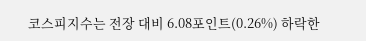코스피지수는 전장 대비 6.08포인트(0.26%) 하락한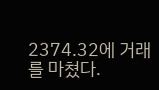2374.32에 거래를 마쳤다.